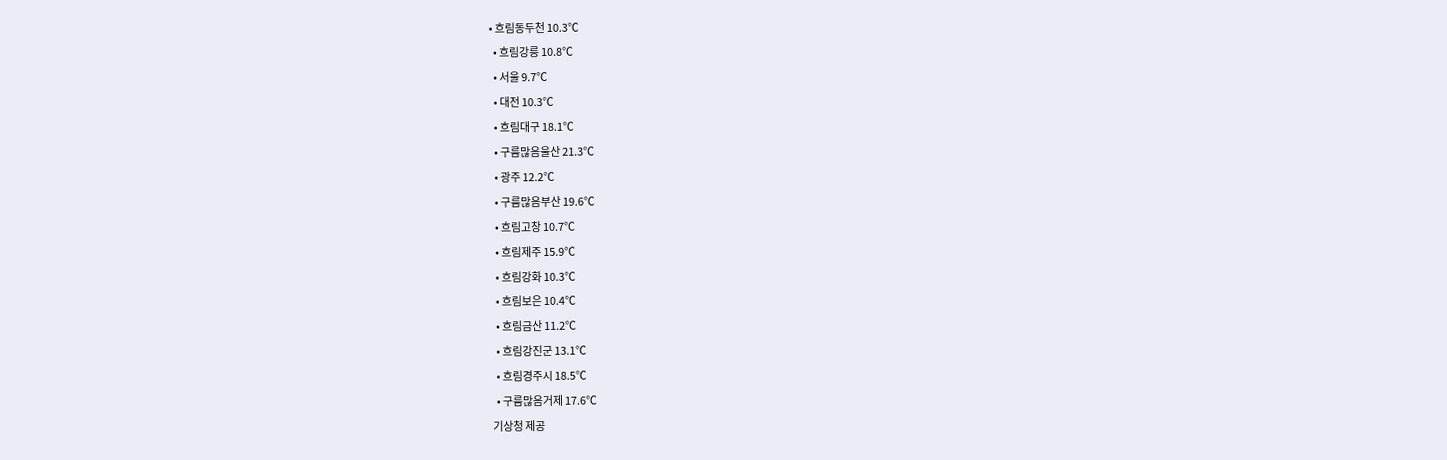• 흐림동두천 10.3℃
  • 흐림강릉 10.8℃
  • 서울 9.7℃
  • 대전 10.3℃
  • 흐림대구 18.1℃
  • 구름많음울산 21.3℃
  • 광주 12.2℃
  • 구름많음부산 19.6℃
  • 흐림고창 10.7℃
  • 흐림제주 15.9℃
  • 흐림강화 10.3℃
  • 흐림보은 10.4℃
  • 흐림금산 11.2℃
  • 흐림강진군 13.1℃
  • 흐림경주시 18.5℃
  • 구름많음거제 17.6℃
기상청 제공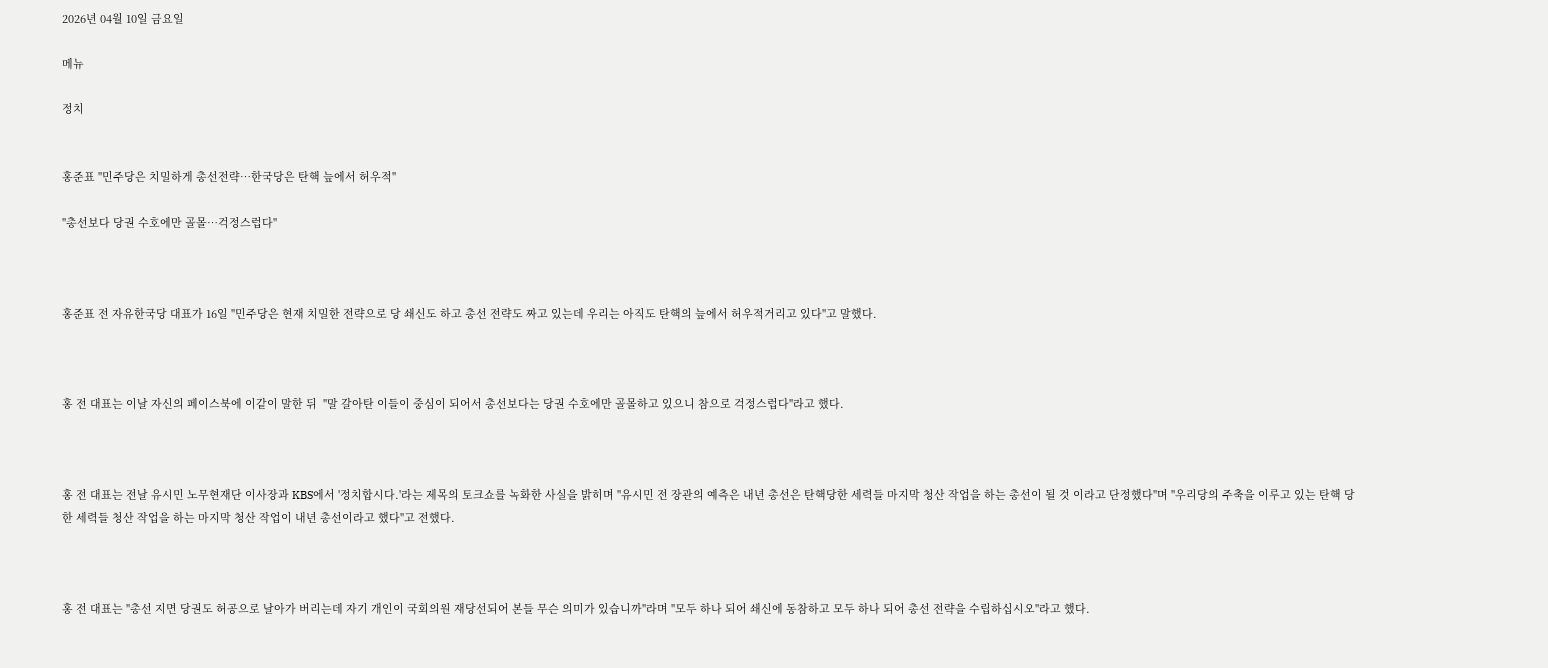2026년 04월 10일 금요일

메뉴

정치


홍준표 "민주당은 치밀하게 총선전략…한국당은 탄핵 늪에서 허우적"

"총선보다 당권 수호에만 골몰…걱정스럽다"



홍준표 전 자유한국당 대표가 16일 "민주당은 현재 치밀한 전략으로 당 쇄신도 하고 총선 전략도 짜고 있는데 우리는 아직도 탄핵의 늪에서 허우적거리고 있다"고 말했다.



홍 전 대표는 이날 자신의 페이스북에 이같이 말한 뒤  "말 갈아탄 이들이 중심이 되어서 총선보다는 당권 수호에만 골몰하고 있으니 참으로 걱정스럽다"라고 했다.



홍 전 대표는 전날 유시민 노무현재단 이사장과 KBS에서 '정치합시다.'라는 제목의 토크쇼를 녹화한 사실을 밝히며 "유시민 전 장관의 예측은 내년 총선은 탄핵당한 세력들 마지막 청산 작업을 하는 총선이 될 것 이라고 단정했다"며 "우리당의 주축을 이루고 있는 탄핵 당한 세력들 청산 작업을 하는 마지막 청산 작업이 내년 총선이라고 했다"고 전했다.



홍 전 대표는 "총선 지면 당권도 허공으로 날아가 버리는데 자기 개인이 국회의원 재당선되어 본들 무슨 의미가 있습니까"라며 "모두 하나 되어 쇄신에 동참하고 모두 하나 되어 총선 전략을 수립하십시오"라고 했다.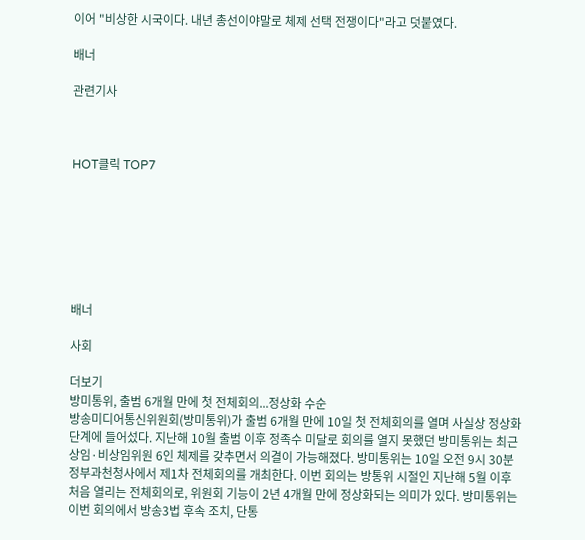이어 "비상한 시국이다. 내년 총선이야말로 체제 선택 전쟁이다"라고 덧붙였다.

배너

관련기사



HOT클릭 TOP7







배너

사회

더보기
방미통위, 출범 6개월 만에 첫 전체회의...정상화 수순
방송미디어통신위원회(방미통위)가 출범 6개월 만에 10일 첫 전체회의를 열며 사실상 정상화 단계에 들어섰다. 지난해 10월 출범 이후 정족수 미달로 회의를 열지 못했던 방미통위는 최근 상임·비상임위원 6인 체제를 갖추면서 의결이 가능해졌다. 방미통위는 10일 오전 9시 30분 정부과천청사에서 제1차 전체회의를 개최한다. 이번 회의는 방통위 시절인 지난해 5월 이후 처음 열리는 전체회의로, 위원회 기능이 2년 4개월 만에 정상화되는 의미가 있다. 방미통위는 이번 회의에서 방송3법 후속 조치, 단통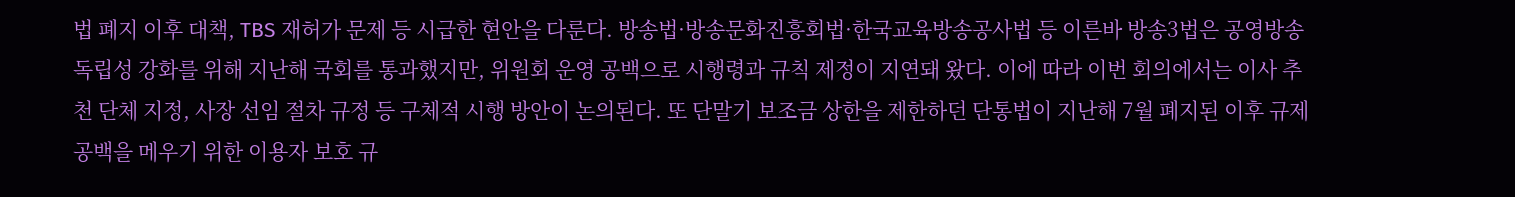법 폐지 이후 대책, TBS 재허가 문제 등 시급한 현안을 다룬다. 방송법·방송문화진흥회법·한국교육방송공사법 등 이른바 방송3법은 공영방송 독립성 강화를 위해 지난해 국회를 통과했지만, 위원회 운영 공백으로 시행령과 규칙 제정이 지연돼 왔다. 이에 따라 이번 회의에서는 이사 추천 단체 지정, 사장 선임 절차 규정 등 구체적 시행 방안이 논의된다. 또 단말기 보조금 상한을 제한하던 단통법이 지난해 7월 폐지된 이후 규제 공백을 메우기 위한 이용자 보호 규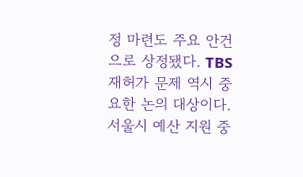정 마련도 주요 안건으로 상정됐다. TBS 재허가 문제 역시 중요한 논의 대상이다. 서울시 예산 지원 중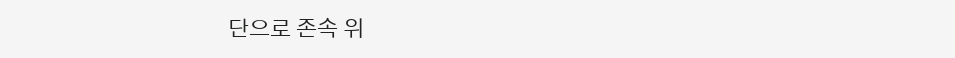단으로 존속 위